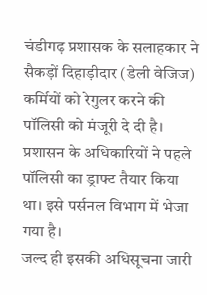चंडीगढ़ प्रशासक के सलाहकार ने सैकड़ों दिहाड़ीदार (डेली वेजिज) कर्मियों को रेगुलर करने की पॉलिसी को मंजूरी दे दी है। प्रशासन के अधिकारियों ने पहले पॉलिसी का ड्राफ्ट तैयार किया था। इसे पर्सनल विभाग में भेजा गया है।
जल्द ही इसकी अधिसूचना जारी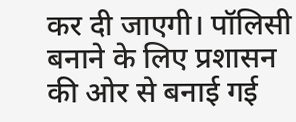कर दी जाएगी। पॉलिसी बनाने के लिए प्रशासन की ओर से बनाई गई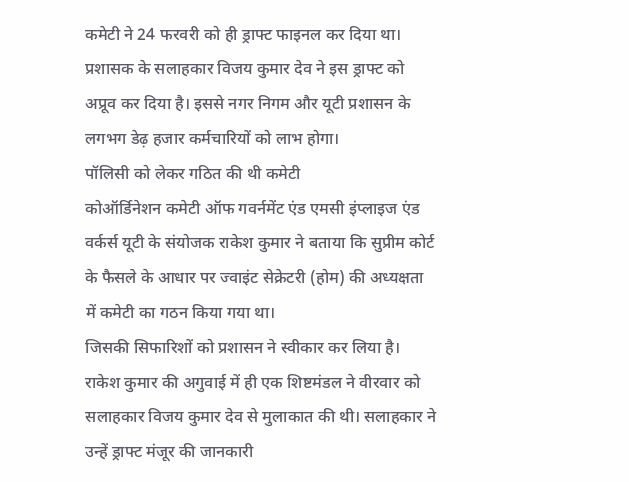कमेटी ने 24 फरवरी को ही ड्राफ्ट फाइनल कर दिया था।
प्रशासक के सलाहकार विजय कुमार देव ने इस ड्राफ्ट को अप्रूव कर दिया है। इससे नगर निगम और यूटी प्रशासन के लगभग डेढ़ हजार कर्मचारियों को लाभ होगा।
पॉलिसी को लेकर गठित की थी कमेटी
कोऑर्डिनेशन कमेटी ऑफ गवर्नमेंट एंड एमसी इंप्लाइज एंड वर्कर्स यूटी के संयोजक राकेश कुमार ने बताया कि सुप्रीम कोर्ट के फैसले के आधार पर ज्वाइंट सेक्रेटरी (होम) की अध्यक्षता में कमेटी का गठन किया गया था।
जिसकी सिफारिशों को प्रशासन ने स्वीकार कर लिया है। राकेश कुमार की अगुवाई में ही एक शिष्टमंडल ने वीरवार को सलाहकार विजय कुमार देव से मुलाकात की थी। सलाहकार ने उन्हें ड्राफ्ट मंजूर की जानकारी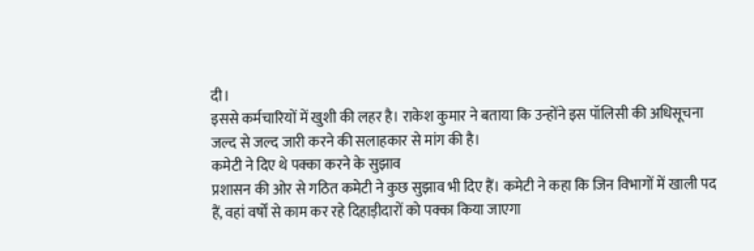दी।
इससे कर्मचारियों में खुशी की लहर है। राकेश कुमार ने बताया कि उन्होंने इस पॉलिसी की अधिसूचना जल्द से जल्द जारी करने की सलाहकार से मांग की है।
कमेटी ने दिए थे पक्का करने के सुझाव
प्रशासन की ओर से गठित कमेटी ने कुछ सुझाव भी दिए हैं। कमेटी ने कहा कि जिन विभागों में खाली पद हैं, वहां वर्षों से काम कर रहे दिहाड़ीदारों को पक्का किया जाएगा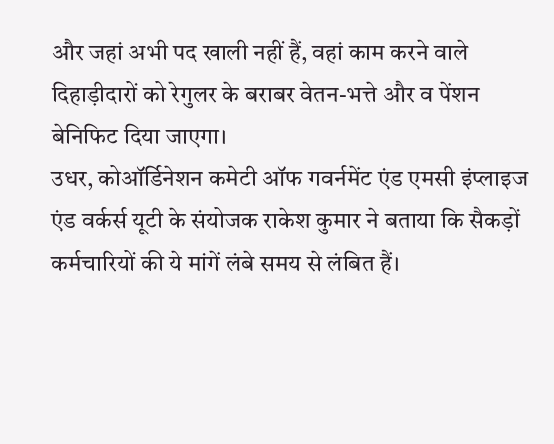और जहां अभी पद खाली नहीं हैं, वहां काम करने वाले दिहाड़ीदारों को रेगुलर के बराबर वेतन-भत्ते और व पेंशन बेनिफिट दिया जाएगा।
उधर, कोऑर्डिनेशन कमेटी ऑफ गवर्नमेंट एंड एमसी इंप्लाइज एंड वर्कर्स यूटी के संयोजक राकेश कुमार ने बताया कि सैकड़ों कर्मचारियों की ये मांगें लंबे समय से लंबित हैं।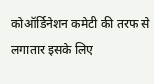कोऑर्डिनेशन कमेटी की तरफ से लगातार इसके लिए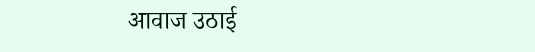आवाज उठाई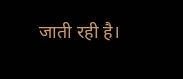जाती रही है।